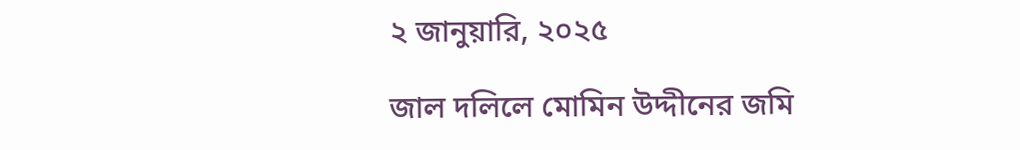২ জানুয়ারি, ২০২৫

জাল দলিলে মোমিন উদ্দীনের জমি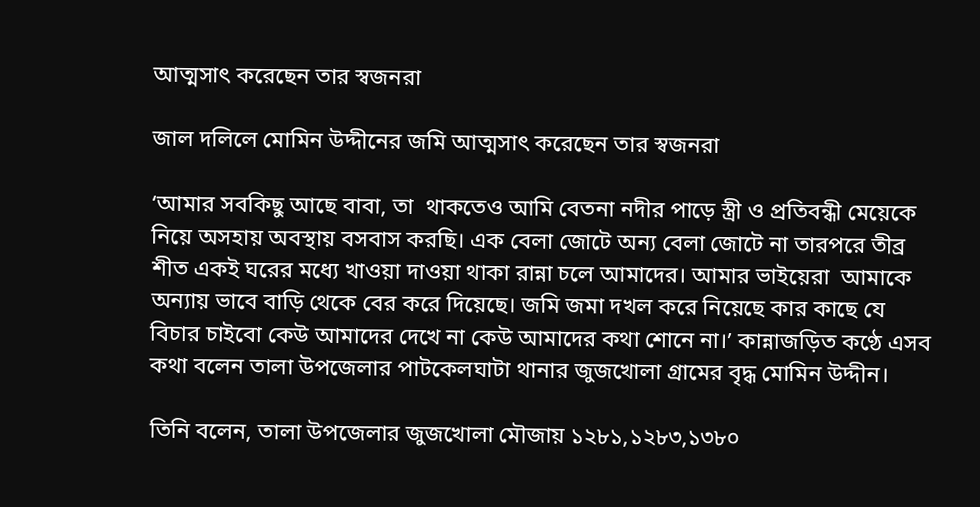আত্মসাৎ করেছেন তার স্বজনরা

জাল দলিলে মোমিন উদ্দীনের জমি আত্মসাৎ করেছেন তার স্বজনরা

‘আমার সবকিছু আছে বাবা, তা  থাকতেও আমি বেতনা নদীর পাড়ে স্ত্রী ও প্রতিবন্ধী মেয়েকে নিয়ে অসহায় অবস্থায় বসবাস করছি। এক বেলা জোটে অন্য বেলা জোটে না তারপরে তীব্র শীত একই ঘরের মধ্যে খাওয়া দাওয়া থাকা রান্না চলে আমাদের। আমার ভাইয়েরা  আমাকে অন্যায় ভাবে বাড়ি থেকে বের করে দিয়েছে। জমি জমা দখল করে নিয়েছে কার কাছে যে বিচার চাইবো কেউ আমাদের দেখে না কেউ আমাদের কথা শোনে না।’ কান্নাজড়িত কণ্ঠে এসব কথা বলেন তালা উপজেলার পাটকেলঘাটা থানার জুজখোলা গ্রামের বৃদ্ধ মোমিন উদ্দীন।

তিনি বলেন, তালা উপজেলার জুজখোলা মৌজায় ১২৮১,১২৮৩,১৩৮০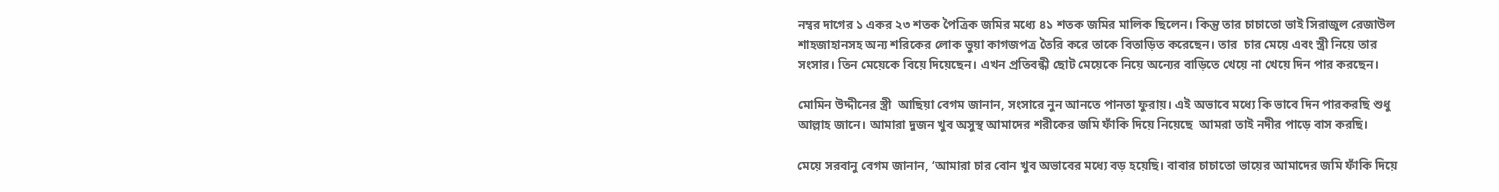নম্বর দাগের ১ একর ২৩ শতক পৈত্রিক জমির মধ্যে ৪১ শতক জমির মালিক ছিলেন। কিন্তু তার চাচাতো ভাই সিরাজুল রেজাউল  শাহজাহানসহ অন্য শরিকের লোক ভুয়া কাগজপত্র তৈরি করে তাকে বিতাড়িত করেছেন। তার  চার মেয়ে এবং স্ত্রী নিয়ে তার সংসার। তিন মেয়েকে বিয়ে দিয়েছেন। এখন প্রতিবন্ধী ছোট মেয়েকে নিয়ে অন্যের বাড়িতে খেয়ে না খেয়ে দিন পার করছেন।

মোমিন উদ্দীনের স্ত্রী  আছিয়া বেগম জানান, সংসারে নুন আনতে পানতা ফুরায়। এই অভাবে মধ্যে কি ভাবে দিন পারকরছি শুধু আল্লাহ জানে। আমারা দুজন খুব অসুস্থ আমাদের শরীকের জমি ফাঁকি দিয়ে নিয়েছে  আমরা তাই নদীর পাড়ে বাস করছি।

মেয়ে সরবানু বেগম জানান, ‘আমারা চার বোন খুব অভাবের মধ্যে বড় হয়েছি। বাবার চাচাতো ভায়ের আমাদের জমি ফাঁকি দিয়ে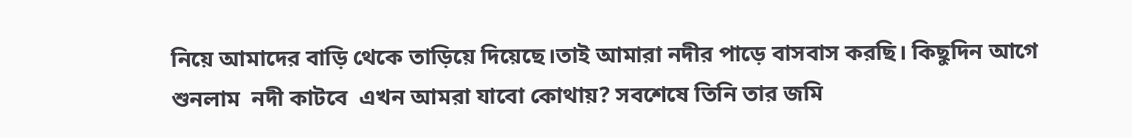নিয়ে আমাদের বাড়ি থেকে তাড়িয়ে দিয়েছে।তাই আমারা নদীর পাড়ে বাসবাস করছি। কিছুদিন আগে শুনলাম  নদী কাটবে  এখন আমরা যাবো কোথায়? সবশেষে তিনি তার জমি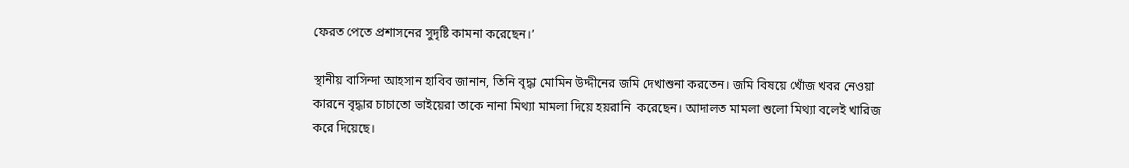ফেরত পেতে প্রশাসনের সুদৃষ্টি কামনা করেছেন।’

স্থানীয় বাসিন্দা আহসান হাবিব জানান, তিনি বৃদ্ধা মোমিন উদ্দীনের জমি দেখাশুনা করতেন। জমি বিষয়ে খোঁজ খবর নেওয়া কারনে বৃদ্ধার চাচাতো ভাইয়েরা তাকে নানা মিথ্যা মামলা দিয়ে হয়রানি  করেছেন। আদালত মামলা শুলো মিথ্যা বলেই খারিজ করে দিয়েছে।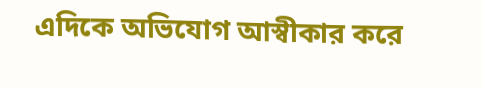এদিকে অভিযোগ আস্বীকার করে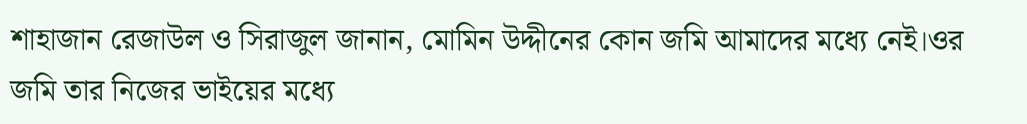শাহাজান রেজাউল ও সিরাজুল জানান, মোমিন উদ্দীনের কোন জমি আমাদের মধ্যে নেই।ওর জমি তার নিজের ভাইয়ের মধ্যে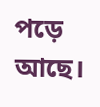পড়ে আছে।